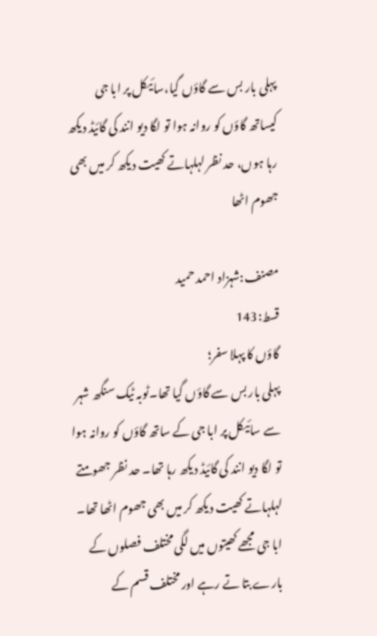پہلی بار بس سے گاؤں گیا،سائیکل پر ابا جی کیساتھ گاؤں کو روانہ ہوا تو لگا دیو انند کی گائیڈ دیکھ رہا ہوں، حد نظر لہلہاتے کھیت دیکھ کر میں بھی جھوم اٹھا

مصنف:شہزاد احمد حمید
قسط:143
گاؤں کا پہلا سفر؛
پہلی بار بس سے گاؤں گیا تھا۔ٹوبہ ٹیک سنگھ شہر سے سائیکل پر ابا جی کے ساتھ گاؤں کو روانہ ہوا تو لگا دیو انند کی گائیڈ دیکھ رہا تھا۔ حد نظر جھومتے لہلہاتے کھیت دیکھ کر میں بھی جھوم اٹھا تھا۔ ابا جی مجھے کھیتوں میں لگی مختلف فصلوں کے بارے بتا تے رہے اور مختلف قسم کے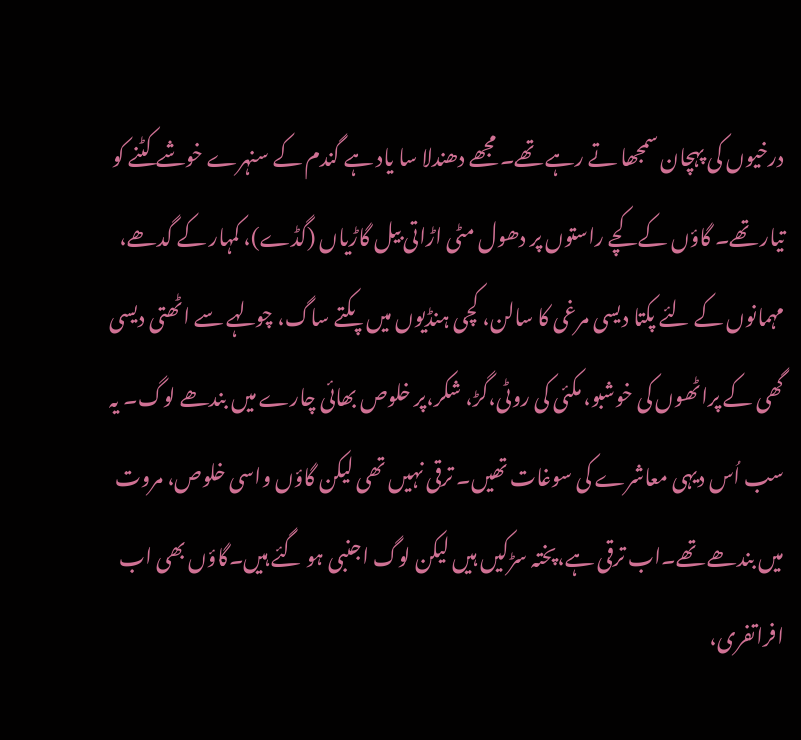درخیوں کی پہچان سمجھا تے رہے تھے۔ مجھے دھندلا سا یاد ہے گندم کے سنہرے خوشے کٹنے کو تیار تھے۔ گاؤں کے کچے راستوں پر دھول مٹی اڑاتی بیل گاڑیاں (گڈے)، کمہار کے گدھے، مہمانوں کے لئے پکتا دیسی مرغی کا سالن، کچی ہنڈیوں میں پکتے ساگ، چولہے سے اٹھتی دیسی گھی کے پراٹھوں کی خوشبو، مکئی کی روٹی،گڑ، شکر،پر خلوص بھائی چارے میں بندھے لوگ۔ یہ سب اُس دیہی معاشرے کی سوغات تھیں۔ ترقی نہیں تھی لیکن گاؤں واسی خلوص، مروت میں بندھے تھے۔اب ترقی ہے،پختہ سڑکیں ہیں لیکن لوگ اجنبی ہو گئے ہیں۔گاؤں بھی اب افراتفری،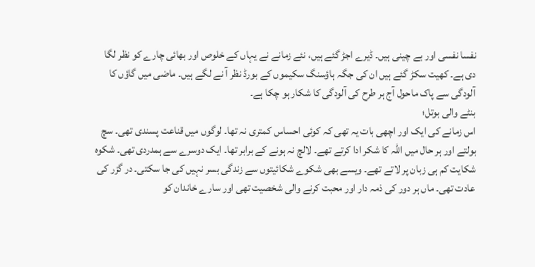نفسا نفسی اور بے چینی ہیں۔ ڈیرے اجڑ گئے ہیں، نئے زمانے نے یہاں کے خلوص اور بھائی چارے کو نظر لگا دی ہے۔ کھیت سکڑ گئے ہیں ان کی جگہ ہاؤسنگ سکیموں کے بورڈ نظر آ نے لگے ہیں۔ ماضی میں گاؤں کا آلودگی سے پاک ماحول آج ہر طرح کی آلودگی کا شکار ہو چکا ہے۔
بنٹے والی بوتل؛
اس زمانے کی ایک اور اچھی بات یہ تھی کہ کوئی احساس کمتری نہ تھا۔ لوگوں میں قناعت پسندی تھی۔ سچ بولتے اور ہر حال میں اللہ کا شکر ادا کرتے تھے۔ لالچ نہ ہونے کے برابر تھا۔ ایک دوسرے سے ہمدردی تھی۔ شکوہ شکایت کم ہی زبان پر لاتے تھے۔ ویسے بھی شکوے شکائیتوں سے زندگی بسر نہیں کی جا سکتی۔ در گزر کی عادت تھی۔ ماں ہر دور کی ذمہ دار اور محبت کرنے والی شخصیت تھی اور سارے خاندان کو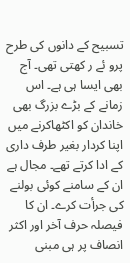تسبیح کے دانوں کی طرح پرو ئے ر کھتی تھی۔ آج بھی ایسا ہی ہے۔ اس زمانے کے بڑے بزرگ بھی خاندان کو اکٹھاکرنے میں اپنا کردار بغیر طرف داری کے ادا کرتے تھے۔ مجال ہے ان کے سامنے کوئی بولنے کی جرأت کرے۔ ان کا فیصلہ حرف آخر اور اکثر انصاف پر ہی مبنی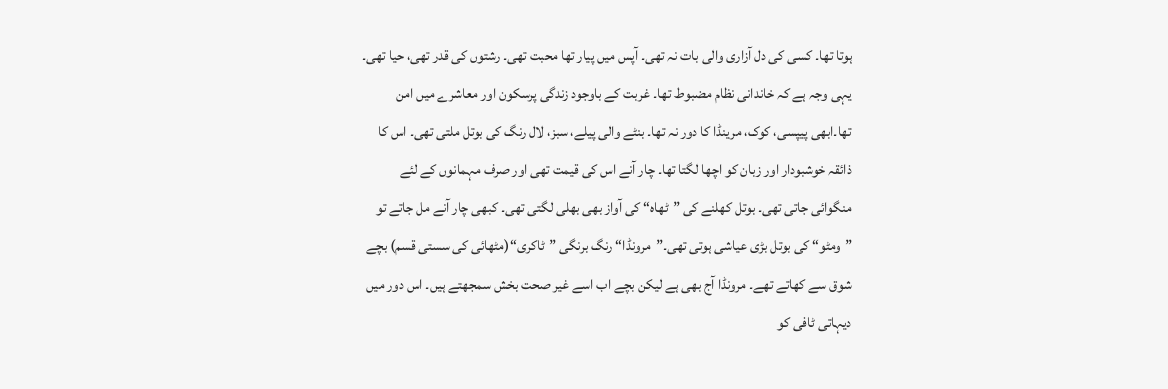ہوتا تھا۔ کسی کی دل آزاری والی بات نہ تھی۔ آپس میں پیار تھا محبت تھی۔ رشتوں کی قدر تھی، حیا تھی۔ یہی وجہ ہے کہ خاندانی نظام مضبوط تھا۔ غربت کے باوجود زندگی پرسکون اور معاشرے میں امن تھا۔ابھی پیپسی، کوک، مرینڈا کا دور نہ تھا۔ بنٹے والی پیلے، سبز، لال رنگ کی بوتل ملتی تھی۔ اس کا ذائقہ خوشبودار اور زبان کو اچھا لگتا تھا۔ چار آنے اس کی قیمت تھی اور صرف مہمانوں کے لئے منگوائی جاتی تھی۔ بوتل کھلنے کی ”ٹھاہ“ کی آواز بھی بھلی لگتی تھی۔ کبھی چار آنے مل جاتے تو ”ومٹو“ کی بوتل بڑی عیاشی ہوتی تھی۔”مرونڈا“ رنگ برنگی ”ٹاکری“(مٹھائی کی سستی قسم) بچے شوق سے کھاتے تھے۔ مرونڈا آج بھی ہے لیکن بچے اب اسے غیر صحت بخش سمجھتے ہیں۔ اس دور میں دیہاتی ٹافی کو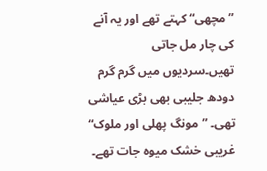”مچھی“ کہتے تھے اور یہ آنے کی چار مل جاتی تھیں۔سردیوں میں گرم گرم دودھ جلیبی بھی بڑی عیاشی تھی۔ ”مونگ پھلی اور ملوک“ غریبی خشک میوہ جات تھے۔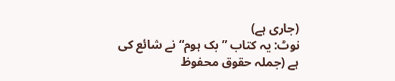(جاری ہے)
نوٹ: یہ کتاب ”بک ہوم“ نے شائع کی ہے (جملہ حقوق محفوظ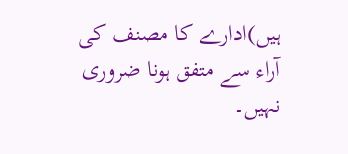ہیں)ادارے کا مصنف کی آراء سے متفق ہونا ضروری نہیں۔